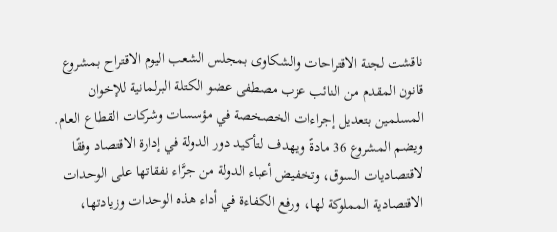ناقشت لجنة الاقتراحات والشكاوى بمجلس الشعب اليوم الاقتراح بمشروع قانون المقدم من النائب عزب مصطفى عضو الكتلة البرلمانية للإخوان المسلمين بتعديل إجراءات الخصخصة في مؤسسات وشركات القطاع العام.
ويضم المشروع 36 مادةً ويهدف لتأكيد دور الدولة في إدارة الاقتصاد وفقًا لاقتصاديات السوق، وتخفيض أعباء الدولة من جرَّاء نفقاتها على الوحدات الاقتصادية المملوكة لها، ورفع الكفاءة في أداء هذه الوحدات وزيادتها،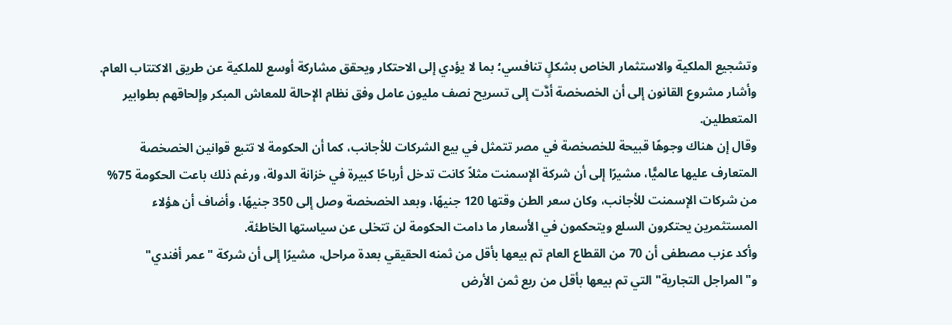وتشجيع الملكية والاستثمار الخاص بشكلٍ تنافسي؛ بما لا يؤدي إلى الاحتكار ويحقق مشاركة أوسع للملكية عن طريق الاكتتاب العام.
وأشار مشروع القانون إلى أن الخصخصة أدَّت إلى تسريح نصف مليون عامل وفق نظام الإحالة للمعاش المبكر وإلحاقهم بطوابير المتعطلين.
وقال إن هناك وجوهًا قبيحة للخصخصة في مصر تتمثل في بيع الشركات للأجانب، كما أن الحكومة لا تتبع قوانين الخصخصة المتعارف عليها عالميًّا، مشيرًا إلى أن شركة الإسمنت مثلاً كانت تدخل أرباحًا كبيرة في خزانة الدولة، ورغم ذلك باعت الحكومة 75% من شركات الإسمنت للأجانب، وكان سعر الطن وقتها 120 جنيهًا، وبعد الخصخصة وصل إلى 350 جنيهًا، وأضاف أن هؤلاء المستثمرين يحتكرون السلع ويتحكمون في الأسعار ما دامت الحكومة لن تتخلى عن سياستها الخاطئة.
وأكد عزب مصطفى أن 70 من القطاع العام تم بيعها بأقل من ثمنه الحقيقي بعدة مراحل، مشيرًا إلى أن شركة "عمر أفندي" و"المراجل التجارية" التي تم بيعها بأقل من ربع ثمن الأرض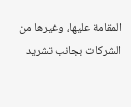المقامة عليها، وغيرها من الشركات بجانب تشريد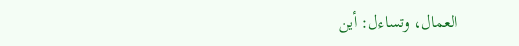العمال، وتساءل: أين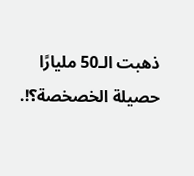ذهبت الـ50 مليارًا حصيلة الخصخصة؟!.